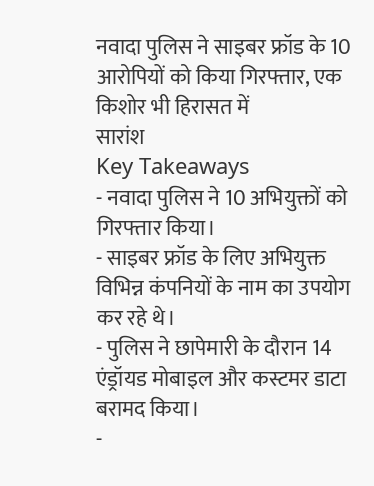नवादा पुलिस ने साइबर फ्रॉड के 10 आरोपियों को किया गिरफ्तार, एक किशोर भी हिरासत में
सारांश
Key Takeaways
- नवादा पुलिस ने 10 अभियुक्तों को गिरफ्तार किया।
- साइबर फ्रॉड के लिए अभियुक्त विभिन्न कंपनियों के नाम का उपयोग कर रहे थे।
- पुलिस ने छापेमारी के दौरान 14 एंड्रॉयड मोबाइल और कस्टमर डाटा बरामद किया।
-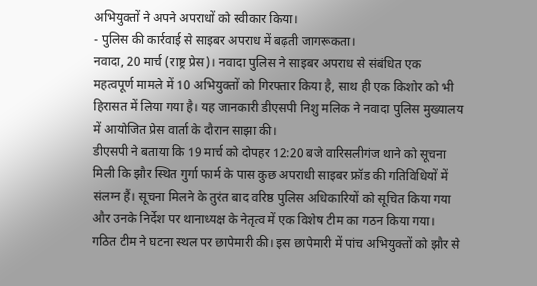अभियुक्तों ने अपने अपराधों को स्वीकार किया।
- पुलिस की कार्रवाई से साइबर अपराध में बढ़ती जागरूकता।
नवादा, 20 मार्च (राष्ट्र प्रेस)। नवादा पुलिस ने साइबर अपराध से संबंधित एक महत्वपूर्ण मामले में 10 अभियुक्तों को गिरफ्तार किया है, साथ ही एक किशोर को भी हिरासत में लिया गया है। यह जानकारी डीएसपी निशु मलिक ने नवादा पुलिस मुख्यालय में आयोजित प्रेस वार्ता के दौरान साझा की।
डीएसपी ने बताया कि 19 मार्च को दोपहर 12:20 बजे वारिसलीगंज थाने को सूचना मिली कि झौर स्थित गुर्गा फार्म के पास कुछ अपराधी साइबर फ्रॉड की गतिविधियों में संलग्न हैं। सूचना मिलने के तुरंत बाद वरिष्ठ पुलिस अधिकारियों को सूचित किया गया और उनके निर्देश पर थानाध्यक्ष के नेतृत्व में एक विशेष टीम का गठन किया गया।
गठित टीम ने घटना स्थल पर छापेमारी की। इस छापेमारी में पांच अभियुक्तों को झौर से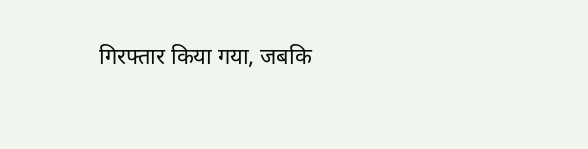गिरफ्तार किया गया, जबकि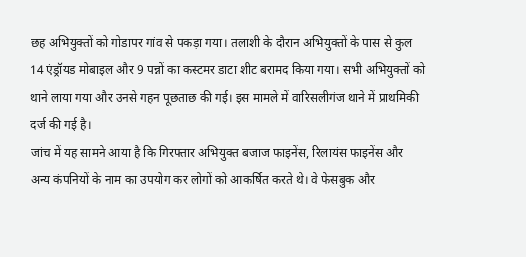छह अभियुक्तों को गोडापर गांव से पकड़ा गया। तलाशी के दौरान अभियुक्तों के पास से कुल 14 एंड्रॉयड मोबाइल और 9 पन्नों का कस्टमर डाटा शीट बरामद किया गया। सभी अभियुक्तों को थाने लाया गया और उनसे गहन पूछताछ की गई। इस मामले में वारिसलीगंज थाने में प्राथमिकी दर्ज की गई है।
जांच में यह सामने आया है कि गिरफ्तार अभियुक्त बजाज फाइनेंस, रिलायंस फाइनेंस और अन्य कंपनियों के नाम का उपयोग कर लोगों को आकर्षित करते थे। वे फेसबुक और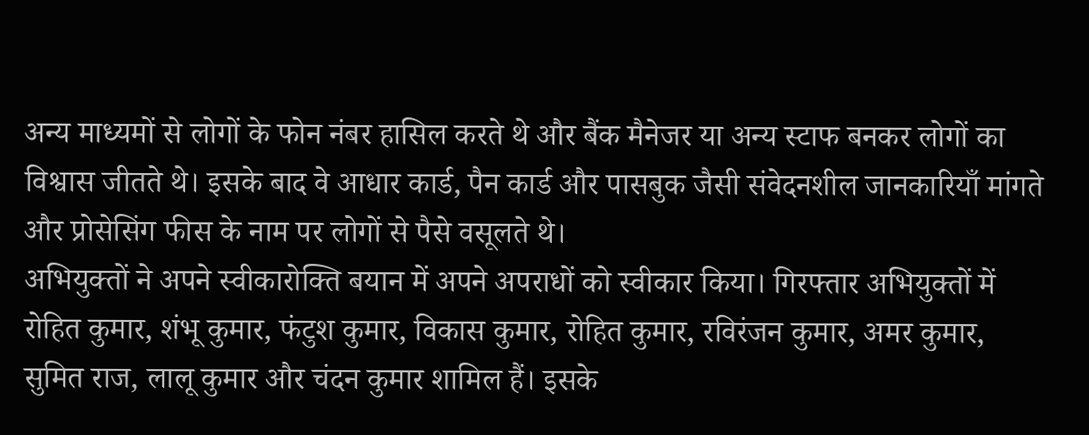अन्य माध्यमों से लोगों के फोन नंबर हासिल करते थे और बैंक मैनेजर या अन्य स्टाफ बनकर लोगों का विश्वास जीतते थे। इसके बाद वे आधार कार्ड, पैन कार्ड और पासबुक जैसी संवेदनशील जानकारियाँ मांगते और प्रोसेसिंग फीस के नाम पर लोगों से पैसे वसूलते थे।
अभियुक्तों ने अपने स्वीकारोक्ति बयान में अपने अपराधों को स्वीकार किया। गिरफ्तार अभियुक्तों में रोहित कुमार, शंभू कुमार, फंटुश कुमार, विकास कुमार, रोहित कुमार, रविरंजन कुमार, अमर कुमार, सुमित राज, लालू कुमार और चंदन कुमार शामिल हैं। इसके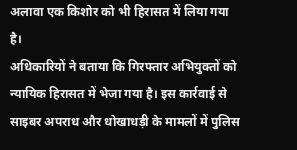अलावा एक किशोर को भी हिरासत में लिया गया है।
अधिकारियों ने बताया कि गिरफ्तार अभियुक्तों को न्यायिक हिरासत में भेजा गया है। इस कार्रवाई से साइबर अपराध और धोखाधड़ी के मामलों में पुलिस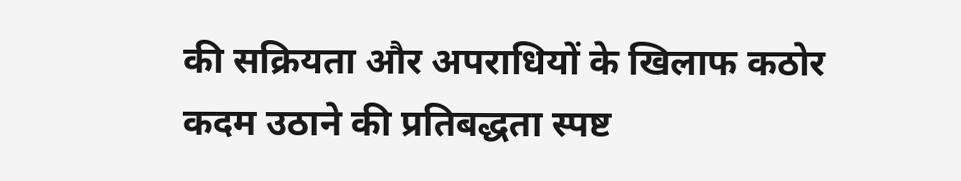की सक्रियता और अपराधियों के खिलाफ कठोर कदम उठाने की प्रतिबद्धता स्पष्ट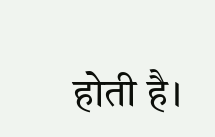होती है।